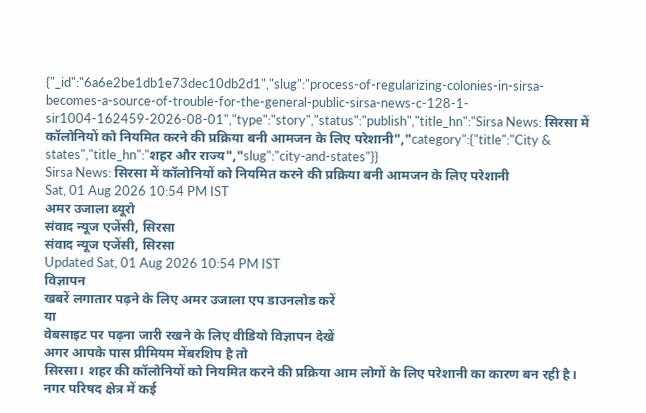{"_id":"6a6e2be1db1e73dec10db2d1","slug":"process-of-regularizing-colonies-in-sirsa-becomes-a-source-of-trouble-for-the-general-public-sirsa-news-c-128-1-sir1004-162459-2026-08-01","type":"story","status":"publish","title_hn":"Sirsa News: सिरसा में कॉलोनियों को नियमित करने की प्रक्रिया बनी आमजन के लिए परेशानी","category":{"title":"City & states","title_hn":"शहर और राज्य","slug":"city-and-states"}}
Sirsa News: सिरसा में कॉलोनियों को नियमित करने की प्रक्रिया बनी आमजन के लिए परेशानी
Sat, 01 Aug 2026 10:54 PM IST
अमर उजाला ब्यूरो
संवाद न्यूज एजेंसी, सिरसा
संवाद न्यूज एजेंसी, सिरसा
Updated Sat, 01 Aug 2026 10:54 PM IST
विज्ञापन
खबरें लगातार पढ़ने के लिए अमर उजाला एप डाउनलोड करें
या
वेबसाइट पर पढ़ना जारी रखने के लिए वीडियो विज्ञापन देखें
अगर आपके पास प्रीमियम मेंबरशिप है तो
सिरसा। शहर की कॉलोनियों को नियमित करने की प्रक्रिया आम लोगों के लिए परेशानी का कारण बन रही है। नगर परिषद क्षेत्र में कई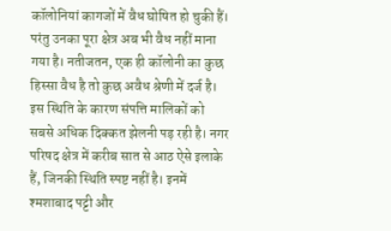कॉलोनियां कागजों में वैध घोषित हो चुकी हैं। परंतु उनका पूरा क्षेत्र अब भी वैध नहीं माना गया है। नतीजतन, एक ही कॉलोनी का कुछ हिस्सा वैध है तो कुछ अवैध श्रेणी में दर्ज है।
इस स्थिति के कारण संपत्ति मालिकों को सबसे अधिक दिक्कत झेलनी पड़ रही है। नगर परिषद क्षेत्र में करीब सात से आठ ऐसे इलाके हैं, जिनकी स्थिति स्पष्ट नहीं है। इनमें श्मशाबाद पट्टी और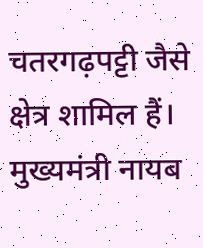चतरगढ़पट्टी जैसे क्षेत्र शामिल हैं। मुख्यमंत्री नायब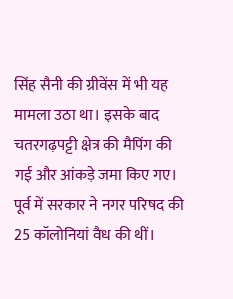सिंह सैनी की ग्रीवेंस में भी यह मामला उठा था। इसके बाद चतरगढ़पट्टी क्षेत्र की मैपिंग की गई और आंकड़े जमा किए गए।
पूर्व में सरकार ने नगर परिषद की 25 कॉलोनियां वैध की थीं।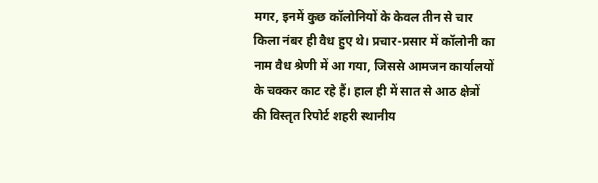मगर, इनमें कुछ कॉलोनियों के केवल तीन से चार किला नंबर ही वैध हुए थे। प्रचार-प्रसार में कॉलोनी का नाम वैध श्रेणी में आ गया, जिससे आमजन कार्यालयों के चक्कर काट रहे हैं। हाल ही में सात से आठ क्षेत्रों की विस्तृत रिपोर्ट शहरी स्थानीय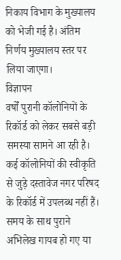निकाय विभाग के मुख्यालय को भेजी गई है। अंतिम निर्णय मुख्यालय स्तर पर लिया जाएगा।
विज्ञापन
वर्षों पुरानी कॉलोनियों के रिकॉर्ड को लेकर सबसे बड़ी समस्या सामने आ रही है। कई कॉलोनियों की स्वीकृति से जुड़े दस्तावेज नगर परिषद के रिकॉर्ड में उपलब्ध नहीं हैं। समय के साथ पुराने अभिलेख गायब हो गए या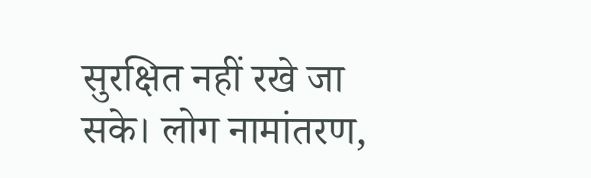सुरक्षित नहीं रखे जा सके। लोग नामांतरण,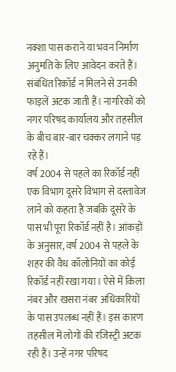नक्शा पास कराने या भवन निर्माण अनुमति के लिए आवेदन करते हैं। संबंधित रिकॉर्ड न मिलने से उनकी फाइलें अटक जाती हैं। नागरिकों को नगर परिषद कार्यालय और तहसील के बीच बार-बार चक्कर लगाने पड़ रहे हैं।
वर्ष 2004 से पहले का रिकॉर्ड नहीं
एक विभाग दूसरे विभाग से दस्तावेज लाने को कहता है जबकि दूसरे के पास भी पूरा रिकॉर्ड नहीं है। आंकड़ों के अनुसार, वर्ष 2004 से पहले के शहर की वैध कॉलोनियों का कोई रिकॉर्ड नहीं रखा गया। ऐसे में किला नंबर और खसरा नंबर अधिकारियों के पास उपलब्ध नहीं हैं। इस कारण तहसील में लोगों की रजिस्ट्री अटक रही हैं। उन्हें नगर परिषद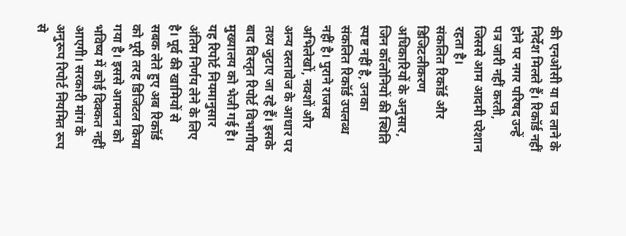की एनओसी या पत्र लाने के निर्देश मिलते हैं। रिकॉर्ड नहीं होने पर नगर परिषद उन्हें पत्र जारी नहीं करती, जिससे आम आदमी परेशान रहता है।
संकलित रिकॉर्ड और डिजिटलीकरण
अधिकारियों के अनुसार, जिन कॉलोनियों की स्थिति स्पष्ट नहीं है, उनका संकलित रिकॉर्ड उपलब्ध नहीं है। पुराने राजस्व अभिलेखों, नक्शों और अन्य दस्तावेज के आधार पर तथ्य जुटाए जा रहे हैं। इसके बाद विस्तृत रिपोर्ट विभागीय मुख्यालय को भेजी गई है। यह रिपोर्ट नियमानुसार अंतिम निर्णय लेने के लिए है। पूर्व की खामियों से सबक लेते हुए अब रिकॉर्ड को पूरी तरह डिजिटल किया गया है। इससे आमजन को भविष्य में कोई दिक्कत नहीं आएगी। सरकारी मांग के अनुरूप रिपोर्ट नियमित रूप से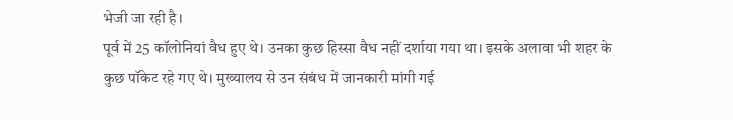भेजी जा रही है।
पूर्व में 25 कॉलोनियां वैध हुए थे। उनका कुछ हिस्सा वैध नहीं दर्शाया गया था। इसके अलावा भी शहर के कुछ पॉकेट रहे गए थे। मुख्यालय से उन संबंध में जानकारी मांगी गई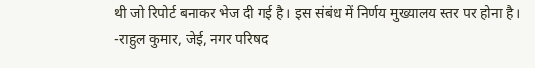थी जो रिपोर्ट बनाकर भेज दी गई है। इस संबंध में निर्णय मुख्यालय स्तर पर होना है।
-राहुल कुमार, जेई, नगर परिषद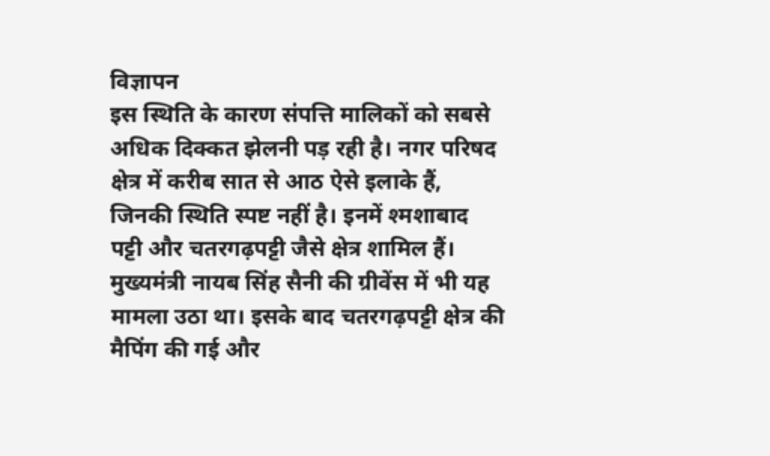विज्ञापन
इस स्थिति के कारण संपत्ति मालिकों को सबसे अधिक दिक्कत झेलनी पड़ रही है। नगर परिषद क्षेत्र में करीब सात से आठ ऐसे इलाके हैं, जिनकी स्थिति स्पष्ट नहीं है। इनमें श्मशाबाद पट्टी और चतरगढ़पट्टी जैसे क्षेत्र शामिल हैं। मुख्यमंत्री नायब सिंह सैनी की ग्रीवेंस में भी यह मामला उठा था। इसके बाद चतरगढ़पट्टी क्षेत्र की मैपिंग की गई और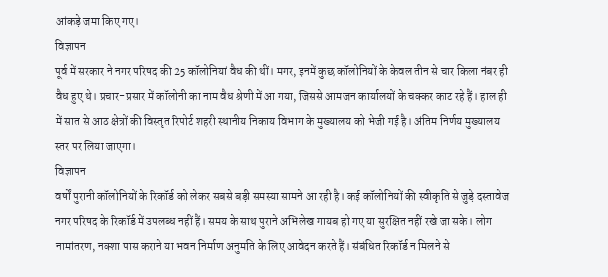आंकड़े जमा किए गए।
विज्ञापन
पूर्व में सरकार ने नगर परिषद की 25 कॉलोनियां वैध की थीं। मगर, इनमें कुछ कॉलोनियों के केवल तीन से चार किला नंबर ही वैध हुए थे। प्रचार-प्रसार में कॉलोनी का नाम वैध श्रेणी में आ गया, जिससे आमजन कार्यालयों के चक्कर काट रहे हैं। हाल ही में सात से आठ क्षेत्रों की विस्तृत रिपोर्ट शहरी स्थानीय निकाय विभाग के मुख्यालय को भेजी गई है। अंतिम निर्णय मुख्यालय स्तर पर लिया जाएगा।
विज्ञापन
वर्षों पुरानी कॉलोनियों के रिकॉर्ड को लेकर सबसे बड़ी समस्या सामने आ रही है। कई कॉलोनियों की स्वीकृति से जुड़े दस्तावेज नगर परिषद के रिकॉर्ड में उपलब्ध नहीं हैं। समय के साथ पुराने अभिलेख गायब हो गए या सुरक्षित नहीं रखे जा सके। लोग नामांतरण, नक्शा पास कराने या भवन निर्माण अनुमति के लिए आवेदन करते हैं। संबंधित रिकॉर्ड न मिलने से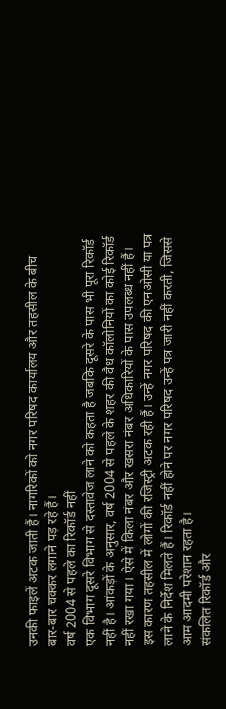उनकी फाइलें अटक जाती हैं। नागरिकों को नगर परिषद कार्यालय और तहसील के बीच बार-बार चक्कर लगाने पड़ रहे हैं।
वर्ष 2004 से पहले का रिकॉर्ड नहीं
एक विभाग दूसरे विभाग से दस्तावेज लाने को कहता है जबकि दूसरे के पास भी पूरा रिकॉर्ड नहीं है। आंकड़ों के अनुसार, वर्ष 2004 से पहले के शहर की वैध कॉलोनियों का कोई रिकॉर्ड नहीं रखा गया। ऐसे में किला नंबर और खसरा नंबर अधिकारियों के पास उपलब्ध नहीं हैं। इस कारण तहसील में लोगों की रजिस्ट्री अटक रही हैं। उन्हें नगर परिषद की एनओसी या पत्र लाने के निर्देश मिलते हैं। रिकॉर्ड नहीं होने पर नगर परिषद उन्हें पत्र जारी नहीं करती, जिससे आम आदमी परेशान रहता है।
संकलित रिकॉर्ड और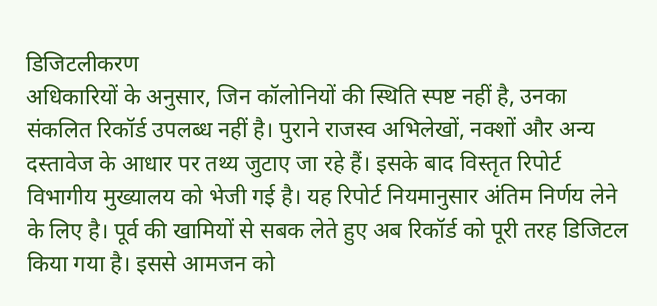डिजिटलीकरण
अधिकारियों के अनुसार, जिन कॉलोनियों की स्थिति स्पष्ट नहीं है, उनका संकलित रिकॉर्ड उपलब्ध नहीं है। पुराने राजस्व अभिलेखों, नक्शों और अन्य दस्तावेज के आधार पर तथ्य जुटाए जा रहे हैं। इसके बाद विस्तृत रिपोर्ट विभागीय मुख्यालय को भेजी गई है। यह रिपोर्ट नियमानुसार अंतिम निर्णय लेने के लिए है। पूर्व की खामियों से सबक लेते हुए अब रिकॉर्ड को पूरी तरह डिजिटल किया गया है। इससे आमजन को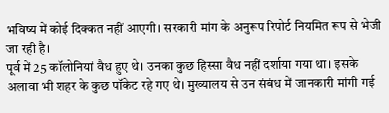भविष्य में कोई दिक्कत नहीं आएगी। सरकारी मांग के अनुरूप रिपोर्ट नियमित रूप से भेजी जा रही है।
पूर्व में 25 कॉलोनियां वैध हुए थे। उनका कुछ हिस्सा वैध नहीं दर्शाया गया था। इसके अलावा भी शहर के कुछ पॉकेट रहे गए थे। मुख्यालय से उन संबंध में जानकारी मांगी गई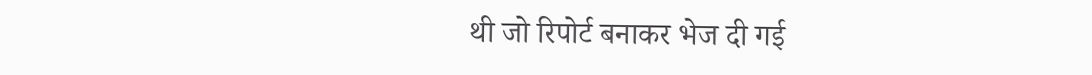थी जो रिपोर्ट बनाकर भेज दी गई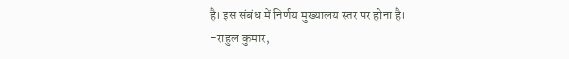है। इस संबंध में निर्णय मुख्यालय स्तर पर होना है।
-राहुल कुमार,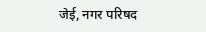जेई, नगर परिषद